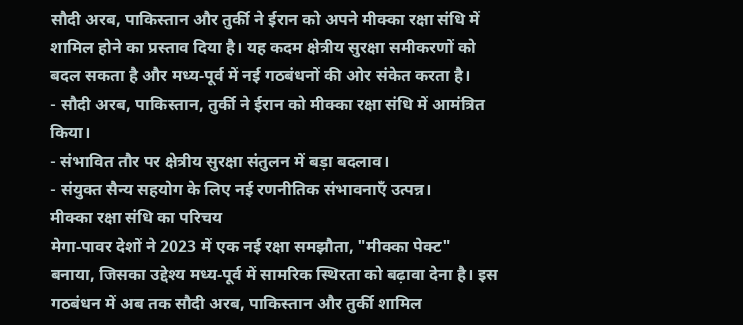सौदी अरब, पाकिस्तान और तुर्की ने ईरान को अपने मीक्का रक्षा संधि में शामिल होने का प्रस्ताव दिया है। यह कदम क्षेत्रीय सुरक्षा समीकरणों को बदल सकता है और मध्य‑पूर्व में नई गठबंधनों की ओर संकेत करता है।
- सौदी अरब, पाकिस्तान, तुर्की ने ईरान को मीक्का रक्षा संधि में आमंत्रित किया।
- संभावित तौर पर क्षेत्रीय सुरक्षा संतुलन में बड़ा बदलाव।
- संयुक्त सैन्य सहयोग के लिए नई रणनीतिक संभावनाएँ उत्पन्न।
मीक्का रक्षा संधि का परिचय
मेगा‑पावर देशों ने 2023 में एक नई रक्षा समझौता, "मीक्का पेक्ट" बनाया, जिसका उद्देश्य मध्य‑पूर्व में सामरिक स्थिरता को बढ़ावा देना है। इस गठबंधन में अब तक सौदी अरब, पाकिस्तान और तुर्की शामिल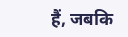हैं, जबकि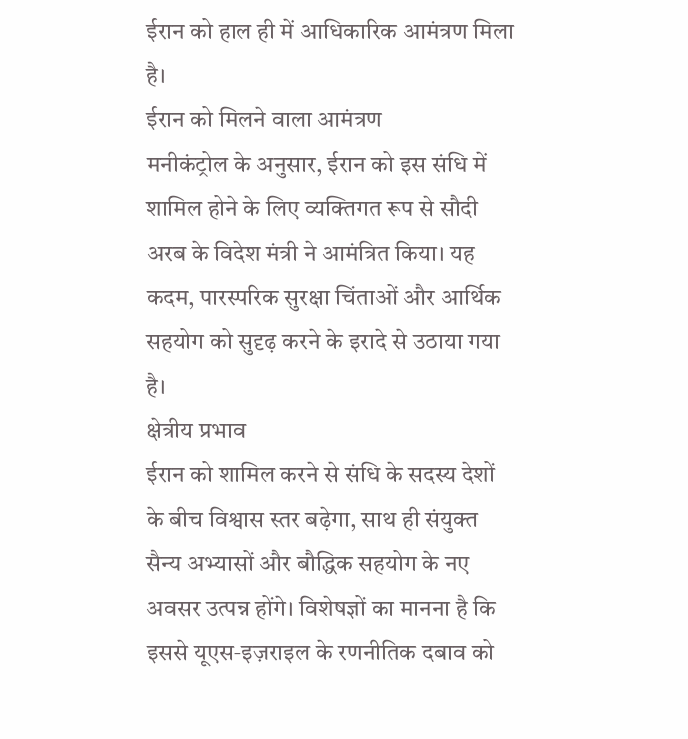ईरान को हाल ही में आधिकारिक आमंत्रण मिला है।
ईरान को मिलने वाला आमंत्रण
मनीकंट्रोल के अनुसार, ईरान को इस संधि में शामिल होने के लिए व्यक्तिगत रूप से सौदी अरब के विदेश मंत्री ने आमंत्रित किया। यह कदम, पारस्परिक सुरक्षा चिंताओं और आर्थिक सहयोग को सुदृढ़ करने के इरादे से उठाया गया है।
क्षेत्रीय प्रभाव
ईरान को शामिल करने से संधि के सदस्य देशों के बीच विश्वास स्तर बढ़ेगा, साथ ही संयुक्त सैन्य अभ्यासों और बौद्धिक सहयोग के नए अवसर उत्पन्न होंगे। विशेषज्ञों का मानना है कि इससे यूएस‑इज़राइल के रणनीतिक दबाव को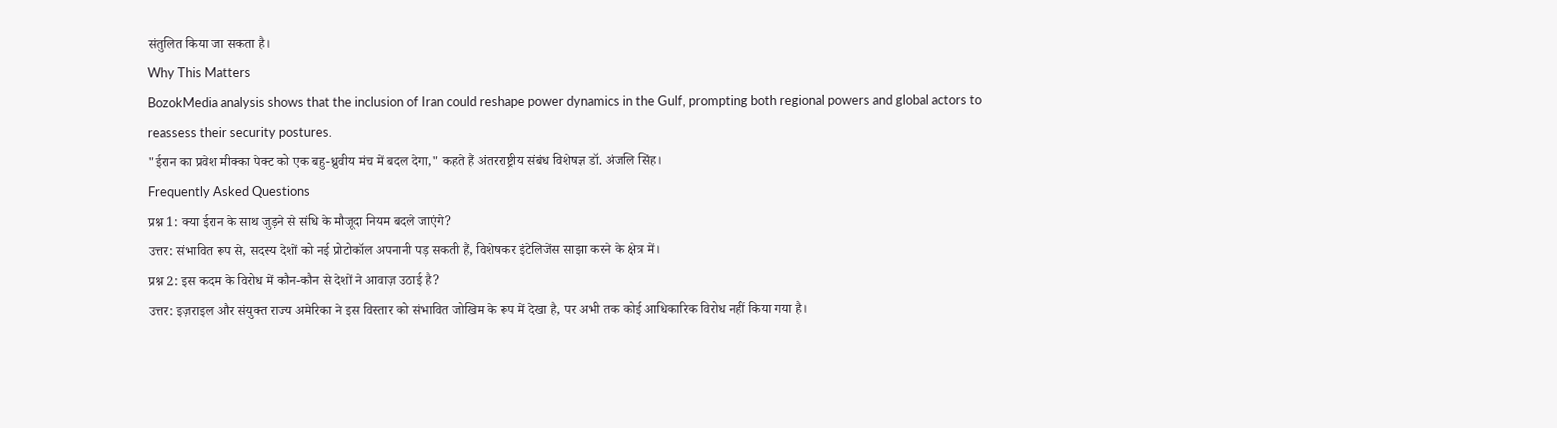संतुलित किया जा सकता है।
Why This Matters
BozokMedia analysis shows that the inclusion of Iran could reshape power dynamics in the Gulf, prompting both regional powers and global actors to reassess their security postures.
"ईरान का प्रवेश मीक्का पेक्ट को एक बहु-ध्रुवीय मंच में बदल देगा," कहते हैं अंतरराष्ट्रीय संबंध विशेषज्ञ डॉ. अंजलि सिंह।
Frequently Asked Questions
प्रश्न 1: क्या ईरान के साथ जुड़ने से संधि के मौजूदा नियम बदले जाएंगे?
उत्तर: संभावित रूप से, सदस्य देशों को नई प्रोटोकॉल अपनानी पड़ सकती हैं, विशेषकर इंटेलिजेंस साझा करने के क्षेत्र में।
प्रश्न 2: इस कदम के विरोध में कौन-कौन से देशों ने आवाज़ उठाई है?
उत्तर: इज़राइल और संयुक्त राज्य अमेरिका ने इस विस्तार को संभावित जोखिम के रूप में देखा है, पर अभी तक कोई आधिकारिक विरोध नहीं किया गया है।